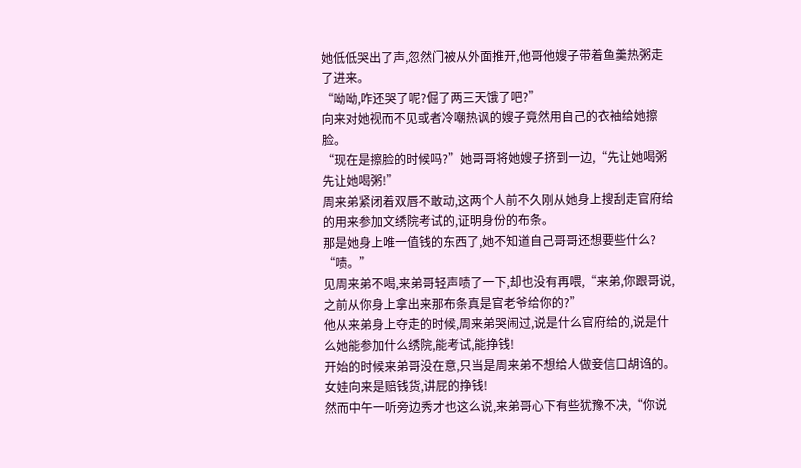她低低哭出了声,忽然门被从外面推开,他哥他嫂子带着鱼羹热粥走了进来。
“呦呦,咋还哭了呢?倔了两三天饿了吧?”
向来对她视而不见或者冷嘲热讽的嫂子竟然用自己的衣袖给她擦脸。
“现在是擦脸的时候吗?”她哥哥将她嫂子挤到一边,“先让她喝粥先让她喝粥!”
周来弟紧闭着双唇不敢动,这两个人前不久刚从她身上搜刮走官府给的用来参加文绣院考试的,证明身份的布条。
那是她身上唯一值钱的东西了,她不知道自己哥哥还想要些什么?
“啧。”
见周来弟不喝,来弟哥轻声啧了一下,却也没有再喂,“来弟,你跟哥说,之前从你身上拿出来那布条真是官老爷给你的?”
他从来弟身上夺走的时候,周来弟哭闹过,说是什么官府给的,说是什么她能参加什么绣院,能考试,能挣钱!
开始的时候来弟哥没在意,只当是周来弟不想给人做妾信口胡诌的。
女娃向来是赔钱货,讲屁的挣钱!
然而中午一听旁边秀才也这么说,来弟哥心下有些犹豫不决,“你说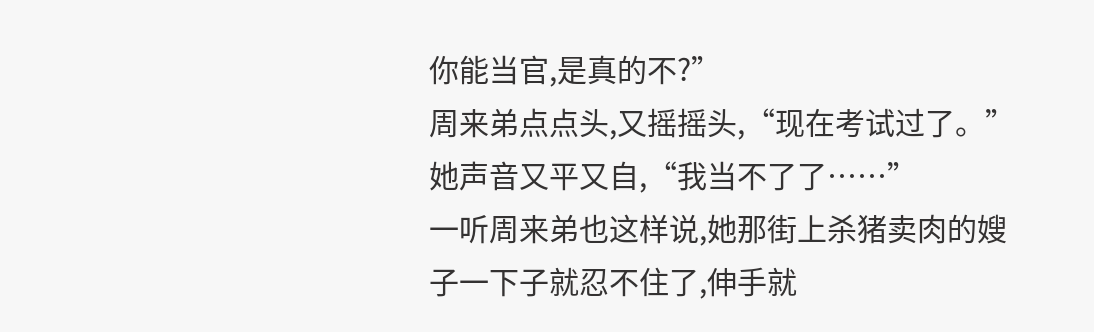你能当官,是真的不?”
周来弟点点头,又摇摇头,“现在考试过了。”她声音又平又自,“我当不了了……”
一听周来弟也这样说,她那街上杀猪卖肉的嫂子一下子就忍不住了,伸手就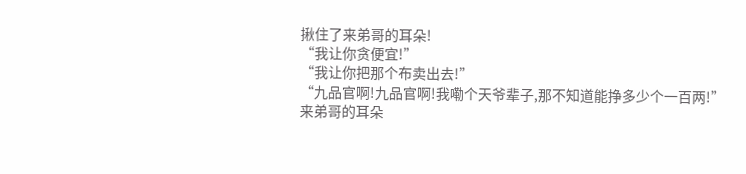揪住了来弟哥的耳朵!
“我让你贪便宜!”
“我让你把那个布卖出去!”
“九品官啊!九品官啊!我嘞个天爷辈子,那不知道能挣多少个一百两!”
来弟哥的耳朵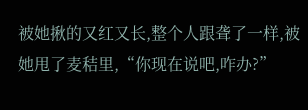被她揪的又红又长,整个人跟聋了一样,被她甩了麦秸里,“你现在说吧,咋办?”